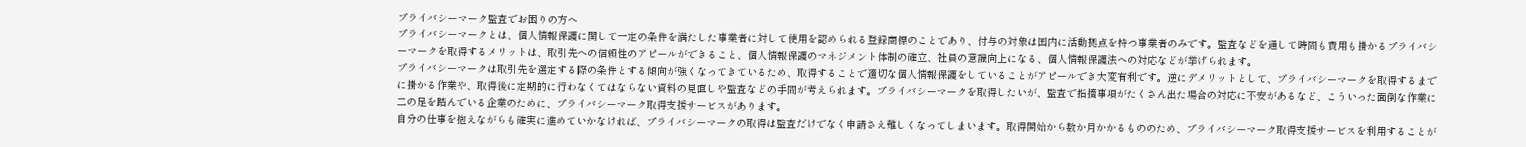プライバシーマーク監査でお困りの方へ
プライバシーマークとは、個人情報保護に関して一定の条件を満たした事業者に対して使用を認められる登録商標のことであり、付与の対象は国内に活動拠点を持つ事業者のみです。監査などを通して時間も費用も掛かるプライバシーマークを取得するメリットは、取引先への信頼性のアピールができること、個人情報保護のマネジメント体制の確立、社員の意識向上になる、個人情報保護法への対応などが挙げられます。
プライバシーマークは取引先を選定する際の条件とする傾向が強くなってきているため、取得することで適切な個人情報保護をしていることがアピールでき大変有利です。逆にデメリットとして、プライバシーマークを取得するまでに掛かる作業や、取得後に定期的に行わなくてはならない資料の見直しや監査などの手間が考えられます。プライバシーマークを取得したいが、監査で指摘事項がたくさん出た場合の対応に不安があるなど、こういった面倒な作業に二の足を踏んでいる企業のために、プライバシーマーク取得支援サービスがあります。
自分の仕事を抱えながらも確実に進めていかなければ、プライバシーマークの取得は監査だけでなく申請さえ難しくなってしまいます。取得開始から数か月かかるもののため、プライバシーマーク取得支援サービスを利用することが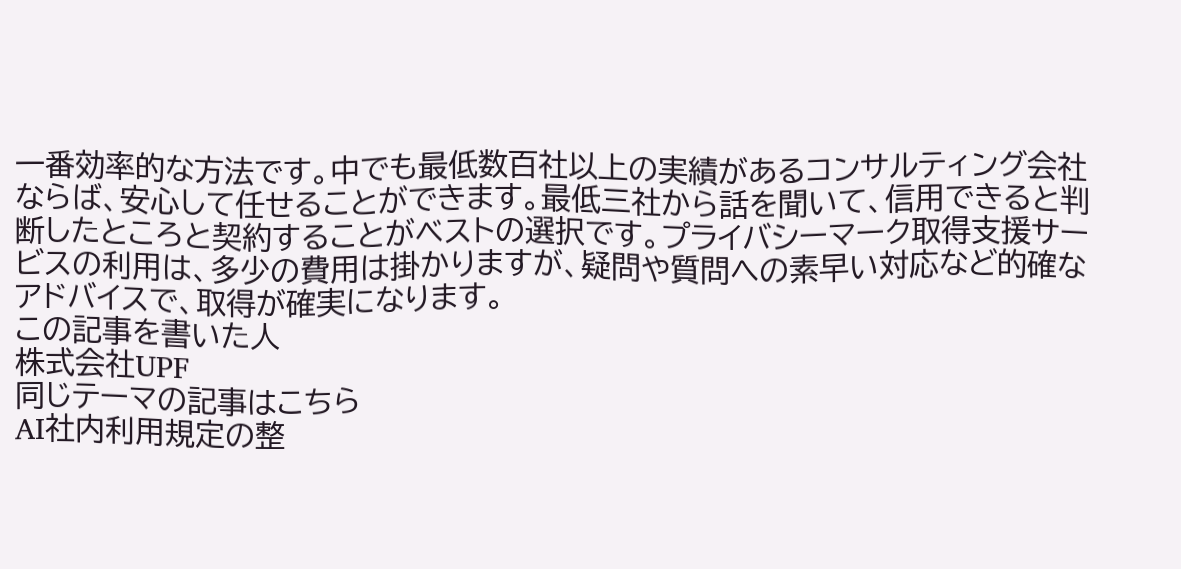一番効率的な方法です。中でも最低数百社以上の実績があるコンサルティング会社ならば、安心して任せることができます。最低三社から話を聞いて、信用できると判断したところと契約することがベストの選択です。プライバシーマーク取得支援サービスの利用は、多少の費用は掛かりますが、疑問や質問への素早い対応など的確なアドバイスで、取得が確実になります。
この記事を書いた人
株式会社UPF
同じテーマの記事はこちら
AI社内利用規定の整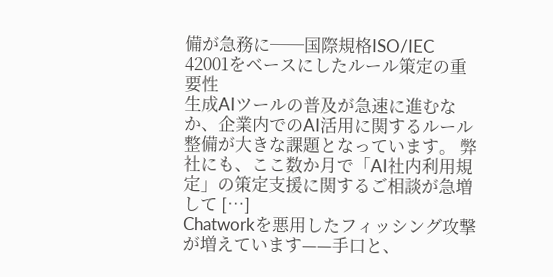備が急務に──国際規格ISO/IEC 42001をベースにしたルール策定の重要性
生成AIツールの普及が急速に進むなか、企業内でのAI活用に関するルール整備が大きな課題となっています。 弊社にも、ここ数か月で「AI社内利用規定」の策定支援に関するご相談が急増して […]
Chatworkを悪用したフィッシング攻撃が増えています——手口と、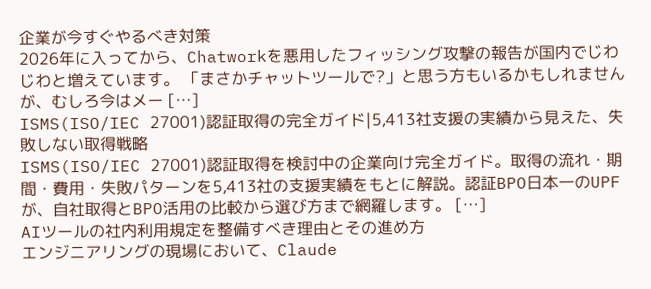企業が今すぐやるべき対策
2026年に入ってから、Chatworkを悪用したフィッシング攻撃の報告が国内でじわじわと増えています。 「まさかチャットツールで?」と思う方もいるかもしれませんが、むしろ今はメー […]
ISMS(ISO/IEC 27001)認証取得の完全ガイド|5,413社支援の実績から見えた、失敗しない取得戦略
ISMS(ISO/IEC 27001)認証取得を検討中の企業向け完全ガイド。取得の流れ・期間・費用・失敗パターンを5,413社の支援実績をもとに解説。認証BPO日本一のUPFが、自社取得とBPO活用の比較から選び方まで網羅します。 […]
AIツールの社内利用規定を整備すべき理由とその進め方
エンジニアリングの現場において、Claude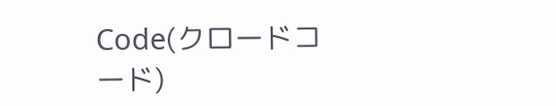Code(クロードコード)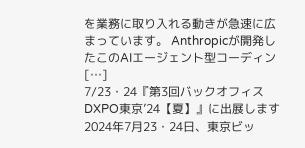を業務に取り入れる動きが急速に広まっています。 Anthropicが開発したこのAIエージェント型コーディン […]
7/23・24『第3回バックオフィスDXPO東京’24【夏】』に出展します
2024年7月23・24日、東京ビッ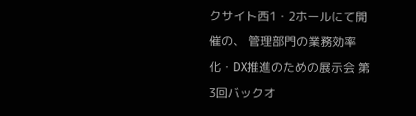クサイト西1・2ホールにて開催の、 管理部門の業務効率化・DX推進のための展示会 第3回バックオ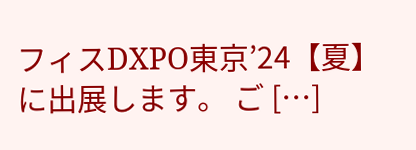フィスDXPO東京’24【夏】に出展します。 ご […]